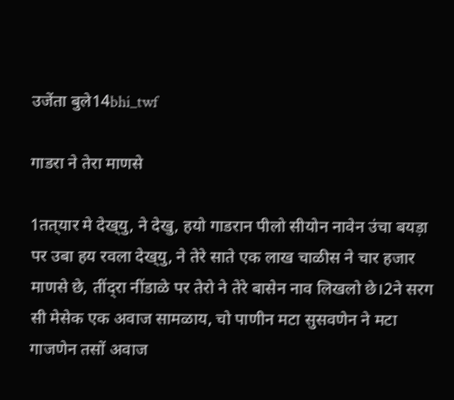उजेंता बुले14bhi_twf

गाडरा ने तेरा माणसे

1तत्‌यार मे देख्‌यु, ने देखु, हयो गाडरान पीलो सीयोन नावेन उंचा बयड़ा पर उबा हय रवला देख्‌यु, ने तेरे साते एक लाख चाळीस ने चार हजार माणसे छे, तींद्‌रा नींडाळे पर तेरो ने तेरे बासेन नाव लिखलो छे।2ने सरग सी मेसेक एक अवाज सामळाय, चो पाणीन मटा सुसवणेन ने मटा गाजणेन तसों अवाज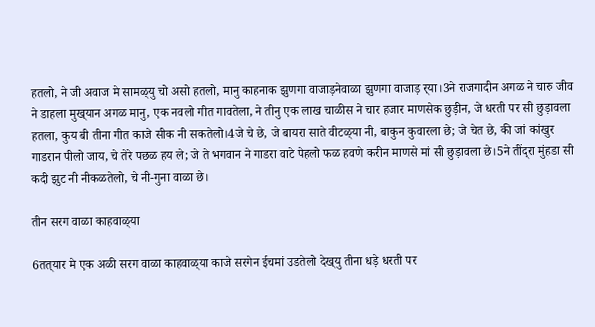हतलो, ने जी अवाज मे सामळ्‌यु चो असो हतलो, मानु काहनाक झुणगा वाजाड़नेवाळा झुणगा वाजाड़ र्‌या।3ने राजगादीन अगळ ने चारु जीव ने डाहला मुख्‌यान अगळ मानु, एक नवलो गीत गावतेला, ने तीनु एक लाख चाळीस ने चार हजार माणसेक छुड़ीन, जे धरती पर सी छुड़ावला हतला, कुय बी तीना गीत काजे सीक नी सकतेलो।4जे चे छे, जे बायरा साते वीटळ्‌या नी, बाकुन कुवारला छे; जे चेत छे, की जां कांखुर गाडरान पीलो जाय, चे तेरे पछळ हय ले; जे ते भगवान ने गाडरा वाटे पेहलो फळ हवणे करीन माणसे मां सी छुड़ावला छे।5ने तींद्‌रा मुंहडा सी कदी झुट नी नीकळतेलो, चे नी-गुना वाळा छे।

तीन सरग वाळा काहवाळ्‌या

6तत्‌यार मे एक अळी सरग वाळा काहवाळ्‌या काजे सरगेन ईचमां उडतेलो देख्‌यु तीना धड़े धरती पर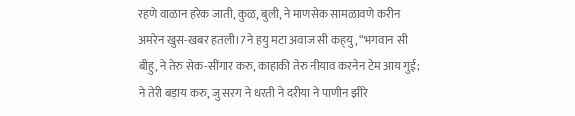रहणे वाळान हरेक जाती, कुळ, बुली, ने माणसेक सामळावणे करीन अमरेन खुस-खबर हतली।7ने हयु मटा अवाज सी कह्‌यु, “भगवान सी बीहु, ने तेरु सेक-सींगार करु, काहाकी तेरु नीयाव करनेन टेम आय गुई; ने तेरी बड़ाय करु, जु सरग ने धरती ने दरीया ने पाणीन झीरे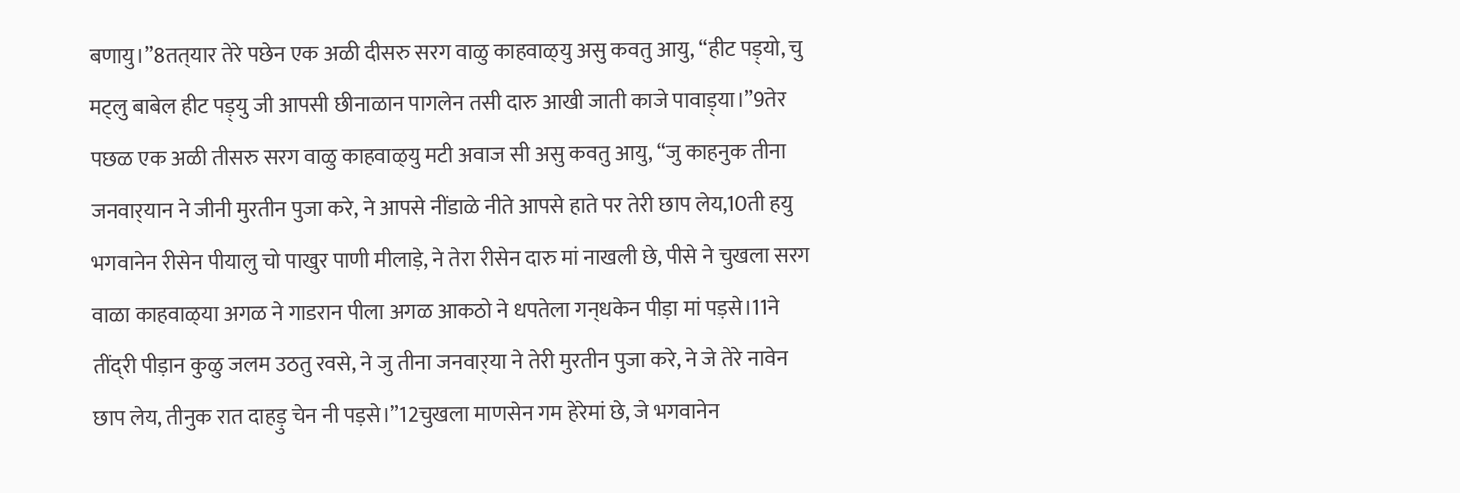बणायु।”8तत्‌यार तेरे पछेन एक अळी दीसरु सरग वाळु काहवाळ्‌यु असु कवतु आयु, “हीट पड़्‌यो, चु मट्‌लु बाबेल हीट पड़्‌यु जी आपसी छीनाळान पागलेन तसी दारु आखी जाती काजे पावाड़्‌या।”9तेर पछळ एक अळी तीसरु सरग वाळु काहवाळ्‌यु मटी अवाज सी असु कवतु आयु, “जु काहनुक तीना जनवार्‌यान ने जीनी मुरतीन पुजा करे, ने आपसे नींडाळे नीते आपसे हाते पर तेरी छाप लेय,10ती हयु भगवानेन रीसेन पीयालु चो पाखुर पाणी मीलाड़े, ने तेरा रीसेन दारु मां नाखली छे, पीसे ने चुखला सरग वाळा काहवाळ्‌या अगळ ने गाडरान पीला अगळ आकठो ने धपतेला गन्‌धकेन पीड़ा मां पड़से।11ने तींद्‌री पीड़ान कुळु जलम उठतु रवसे, ने जु तीना जनवार्‌या ने तेरी मुरतीन पुजा करे, ने जे तेरे नावेन छाप लेय, तीनुक रात दाहड़ु चेन नी पड़से।”12चुखला माणसेन गम हेरेमां छे, जे भगवानेन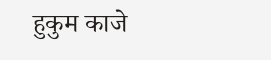हुकुम काजे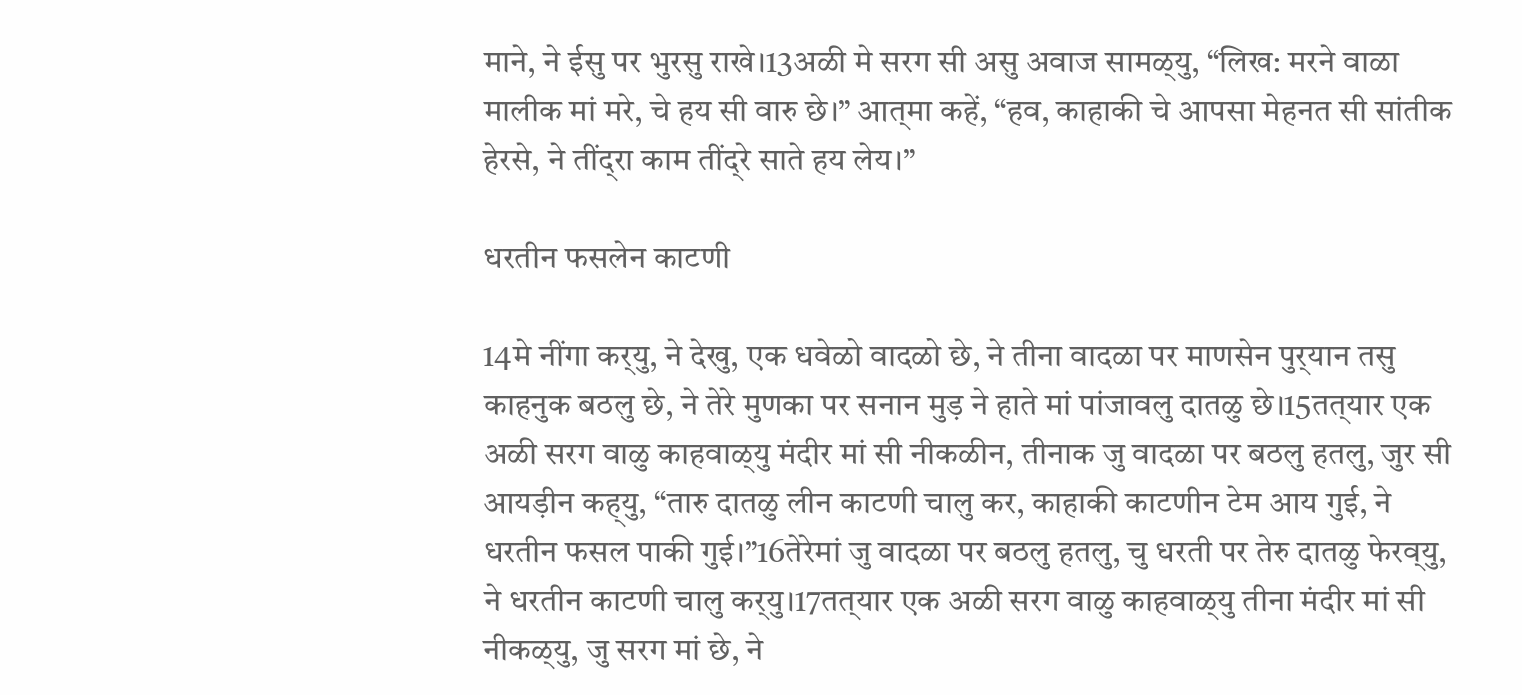माने, ने ईसु पर भुरसु राखे।13अळी मे सरग सी असु अवाज सामळ्‌यु, “लिख: मरने वाळा मालीक मां मरे, चे हय सी वारु छे।” आत्‌मा कहें, “हव, काहाकी चे आपसा मेहनत सी सांतीक हेरसे, ने तींद्‌रा काम तींद्‌रे साते हय लेय।”

धरतीन फसलेन काटणी

14मे नींगा कर्‌यु, ने देखु, एक धवेळो वादळो छे, ने तीना वादळा पर माणसेन पुर्‌यान तसु काहनुक बठलु छे, ने तेरे मुणका पर सनान मुड़ ने हाते मां पांजावलु दातळु छे।15तत्‌यार एक अळी सरग वाळु काहवाळ्‌यु मंदीर मां सी नीकळीन, तीनाक जु वादळा पर बठलु हतलु, जुर सी आयड़ीन कह्‌यु, “तारु दातळु लीन काटणी चालु कर, काहाकी काटणीन टेम आय गुई, ने धरतीन फसल पाकी गुई।”16तेरेमां जु वादळा पर बठलु हतलु, चु धरती पर तेरु दातळु फेरव्‌यु, ने धरतीन काटणी चालु कर्‌यु।17तत्‌यार एक अळी सरग वाळु काहवाळ्‌यु तीना मंदीर मां सी नीकळ्‌यु, जु सरग मां छे, ने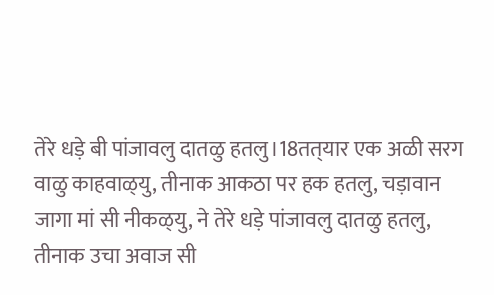तेरे धड़े बी पांजावलु दातळु हतलु।18तत्‌यार एक अळी सरग वाळु काहवाळ्‌यु, तीनाक आकठा पर हक हतलु, चड़ावान जागा मां सी नीकळ्‌यु, ने तेरे धड़े पांजावलु दातळु हतलु, तीनाक उचा अवाज सी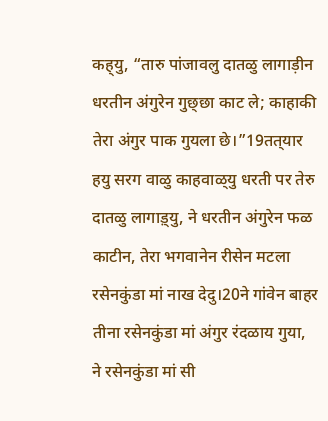कह्‌यु, “तारु पांजावलु दातळु लागाड़ीन धरतीन अंगुरेन गुछ्‌छा काट ले; काहाकी तेरा अंगुर पाक गुयला छे।”19तत्‌यार हयु सरग वाळु काहवाळ्‌यु धरती पर तेरु दातळु लागाड़्‌यु, ने धरतीन अंगुरेन फळ काटीन, तेरा भगवानेन रीसेन मटला रसेनकुंडा मां नाख देदु।20ने गांवेन बाहर तीना रसेनकुंडा मां अंगुर रंदळाय गुया, ने रसेनकुंडा मां सी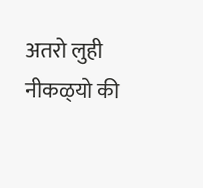अतरो लुही नीकळ्‌यो की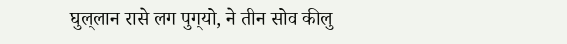घुल्‌लान रासे लग पुग्‌यो, ने तीन सोव कीलु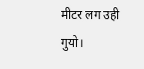मीटर लग उही गुयो।